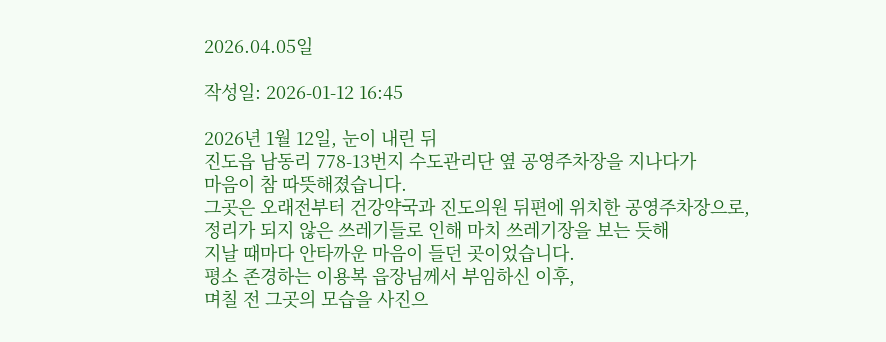2026.04.05일

작성일: 2026-01-12 16:45

2026년 1월 12일, 눈이 내린 뒤
진도읍 남동리 778-13번지 수도관리단 옆 공영주차장을 지나다가
마음이 참 따뜻해졌습니다.
그곳은 오래전부터 건강약국과 진도의원 뒤편에 위치한 공영주차장으로,
정리가 되지 않은 쓰레기들로 인해 마치 쓰레기장을 보는 듯해
지날 때마다 안타까운 마음이 들던 곳이었습니다.
평소 존경하는 이용복 읍장님께서 부임하신 이후,
며칠 전 그곳의 모습을 사진으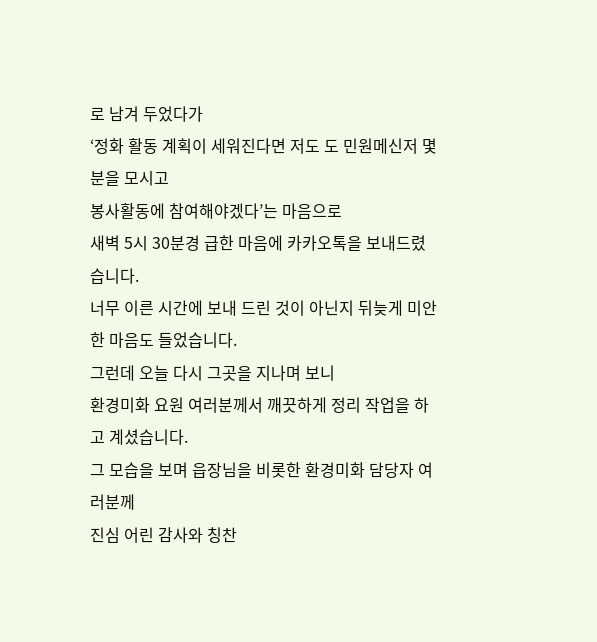로 남겨 두었다가
‘정화 활동 계획이 세워진다면 저도 도 민원메신저 몇 분을 모시고
봉사활동에 참여해야겠다’는 마음으로
새벽 5시 30분경 급한 마음에 카카오톡을 보내드렸습니다.
너무 이른 시간에 보내 드린 것이 아닌지 뒤늦게 미안한 마음도 들었습니다.
그런데 오늘 다시 그곳을 지나며 보니
환경미화 요원 여러분께서 깨끗하게 정리 작업을 하고 계셨습니다.
그 모습을 보며 읍장님을 비롯한 환경미화 담당자 여러분께
진심 어린 감사와 칭찬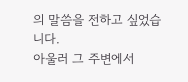의 말씀을 전하고 싶었습니다.
아울러 그 주변에서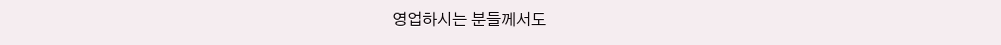영업하시는 분들께서도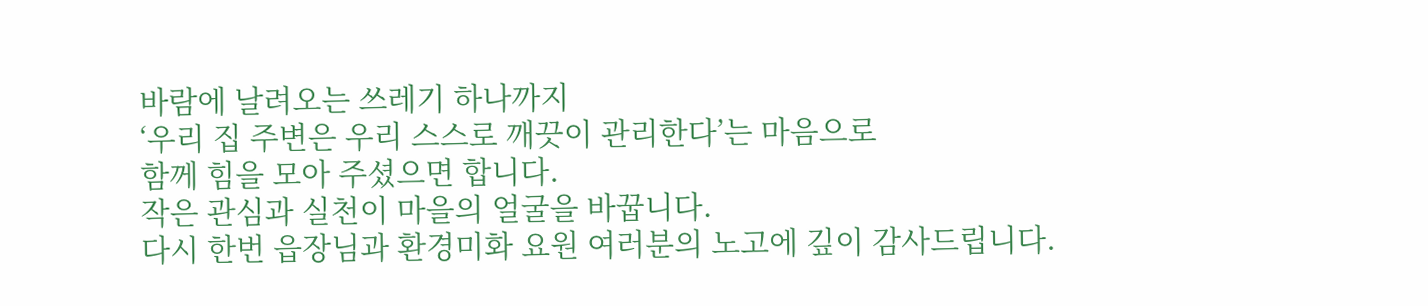바람에 날려오는 쓰레기 하나까지
‘우리 집 주변은 우리 스스로 깨끗이 관리한다’는 마음으로
함께 힘을 모아 주셨으면 합니다.
작은 관심과 실천이 마을의 얼굴을 바꿉니다.
다시 한번 읍장님과 환경미화 요원 여러분의 노고에 깊이 감사드립니다.